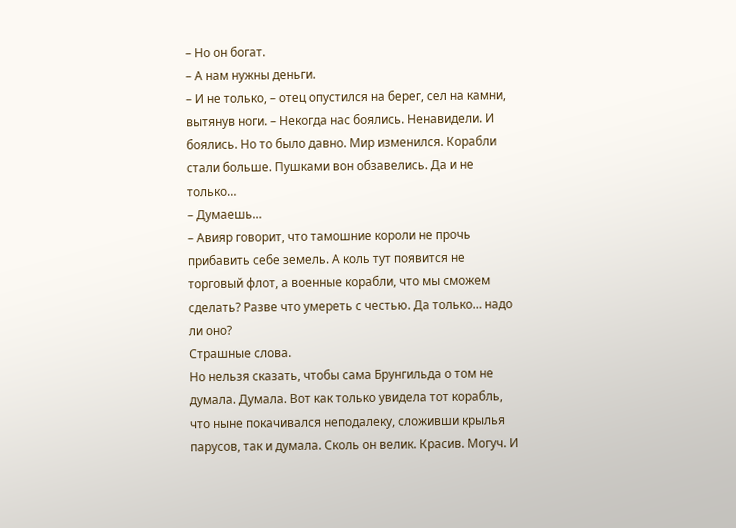– Но он богат.
– А нам нужны деньги.
– И не только, – отец опустился на берег, сел на камни, вытянув ноги. – Некогда нас боялись. Ненавидели. И боялись. Но то было давно. Мир изменился. Корабли стали больше. Пушками вон обзавелись. Да и не только…
– Думаешь…
– Авияр говорит, что тамошние короли не прочь прибавить себе земель. А коль тут появится не торговый флот, а военные корабли, что мы сможем сделать? Разве что умереть с честью. Да только… надо ли оно?
Страшные слова.
Но нельзя сказать, чтобы сама Брунгильда о том не думала. Думала. Вот как только увидела тот корабль, что ныне покачивался неподалеку, сложивши крылья парусов, так и думала. Сколь он велик. Красив. Могуч. И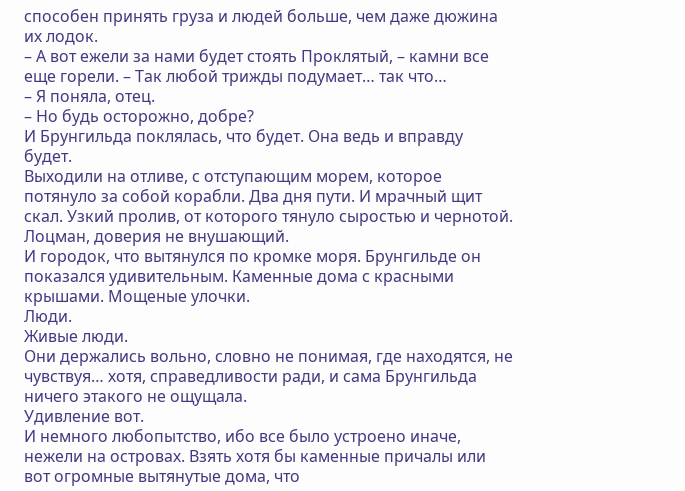способен принять груза и людей больше, чем даже дюжина их лодок.
– А вот ежели за нами будет стоять Проклятый, – камни все еще горели. – Так любой трижды подумает… так что…
– Я поняла, отец.
– Но будь осторожно, добре?
И Брунгильда поклялась, что будет. Она ведь и вправду будет.
Выходили на отливе, с отступающим морем, которое потянуло за собой корабли. Два дня пути. И мрачный щит скал. Узкий пролив, от которого тянуло сыростью и чернотой.
Лоцман, доверия не внушающий.
И городок, что вытянулся по кромке моря. Брунгильде он показался удивительным. Каменные дома с красными крышами. Мощеные улочки.
Люди.
Живые люди.
Они держались вольно, словно не понимая, где находятся, не чувствуя… хотя, справедливости ради, и сама Брунгильда ничего этакого не ощущала.
Удивление вот.
И немного любопытство, ибо все было устроено иначе, нежели на островах. Взять хотя бы каменные причалы или вот огромные вытянутые дома, что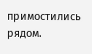примостились рядом.